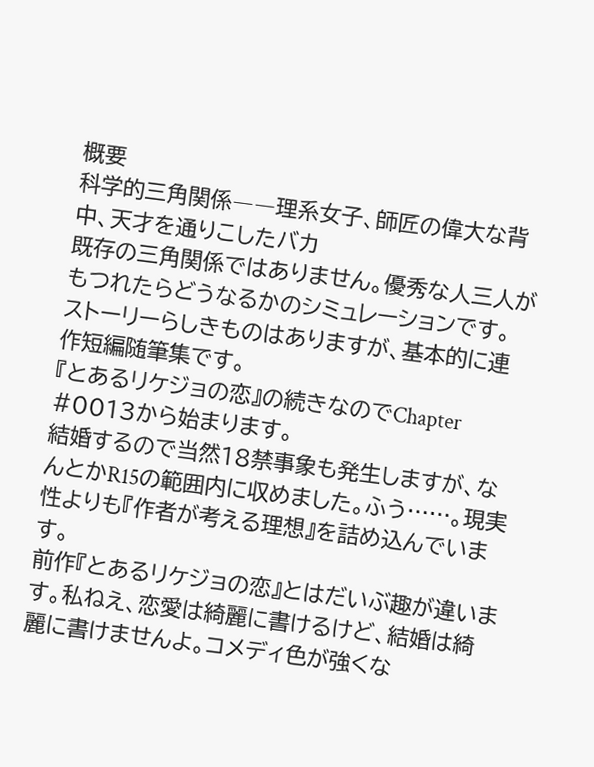概要
科学的三角関係――理系女子、師匠の偉大な背中、天才を通りこしたバカ
既存の三角関係ではありません。優秀な人三人がもつれたらどうなるかのシミュレーションです。
ストーリーらしきものはありますが、基本的に連作短編随筆集です。
『とあるリケジョの恋』の続きなのでChapter #0013から始まります。
結婚するので当然18禁事象も発生しますが、なんとかR15の範囲内に収めました。ふう……。現実性よりも『作者が考える理想』を詰め込んでいます。
前作『とあるリケジョの恋』とはだいぶ趣が違います。私ねえ、恋愛は綺麗に書けるけど、結婚は綺麗に書けませんよ。コメディ色が強くな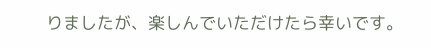りましたが、楽しんでいただけたら幸いです。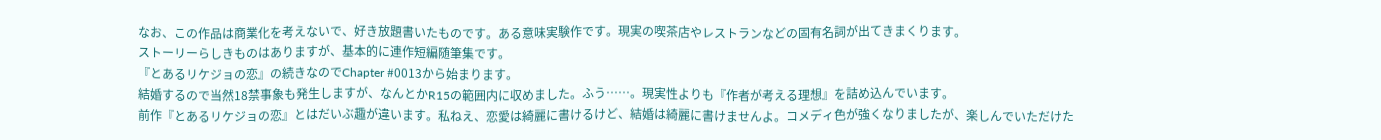なお、この作品は商業化を考えないで、好き放題書いたものです。ある意味実験作です。現実の喫茶店やレストランなどの固有名詞が出てきまくります。
ストーリーらしきものはありますが、基本的に連作短編随筆集です。
『とあるリケジョの恋』の続きなのでChapter #0013から始まります。
結婚するので当然18禁事象も発生しますが、なんとかR15の範囲内に収めました。ふう……。現実性よりも『作者が考える理想』を詰め込んでいます。
前作『とあるリケジョの恋』とはだいぶ趣が違います。私ねえ、恋愛は綺麗に書けるけど、結婚は綺麗に書けませんよ。コメディ色が強くなりましたが、楽しんでいただけた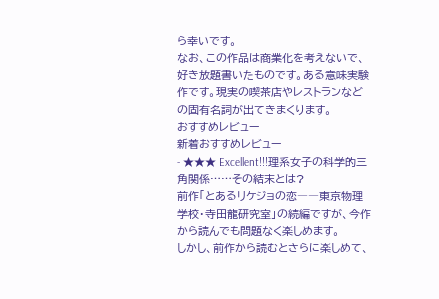ら幸いです。
なお、この作品は商業化を考えないで、好き放題書いたものです。ある意味実験作です。現実の喫茶店やレストランなどの固有名詞が出てきまくります。
おすすめレビュー
新着おすすめレビュー
- ★★★ Excellent!!!理系女子の科学的三角関係……その結末とは?
前作「とあるリケジョの恋――東京物理学校・寺田龍研究室」の続編ですが、今作から読んでも問題なく楽しめます。
しかし、前作から読むとさらに楽しめて、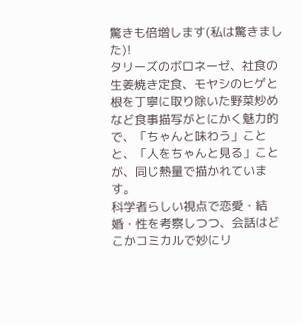驚きも倍増します(私は驚きました)!
タリーズのボロネーゼ、社食の生姜焼き定食、モヤシのヒゲと根を丁寧に取り除いた野菜炒めなど食事描写がとにかく魅力的で、「ちゃんと味わう」ことと、「人をちゃんと見る」ことが、同じ熱量で描かれています。
科学者らしい視点で恋愛・結婚・性を考察しつつ、会話はどこかコミカルで妙にリ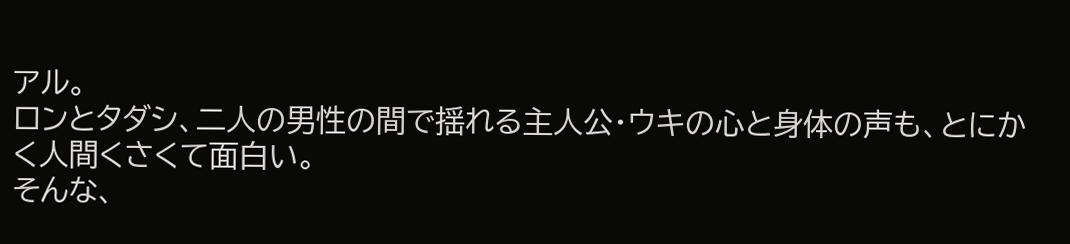アル。
ロンとタダシ、二人の男性の間で揺れる主人公・ウキの心と身体の声も、とにかく人間くさくて面白い。
そんな、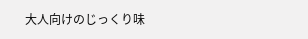大人向けのじっくり味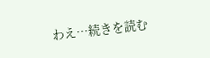わえ…続きを読む